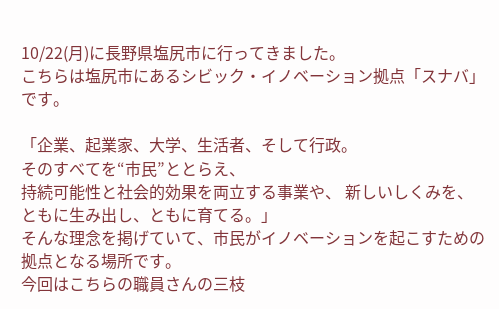10/22(月)に長野県塩尻市に行ってきました。
こちらは塩尻市にあるシビック・イノベーション拠点「スナバ」です。

「企業、起業家、大学、生活者、そして行政。
そのすべてを“市民”ととらえ、
持続可能性と社会的効果を両立する事業や、 新しいしくみを、
ともに生み出し、ともに育てる。」
そんな理念を掲げていて、市民がイノベーションを起こすための拠点となる場所です。
今回はこちらの職員さんの三枝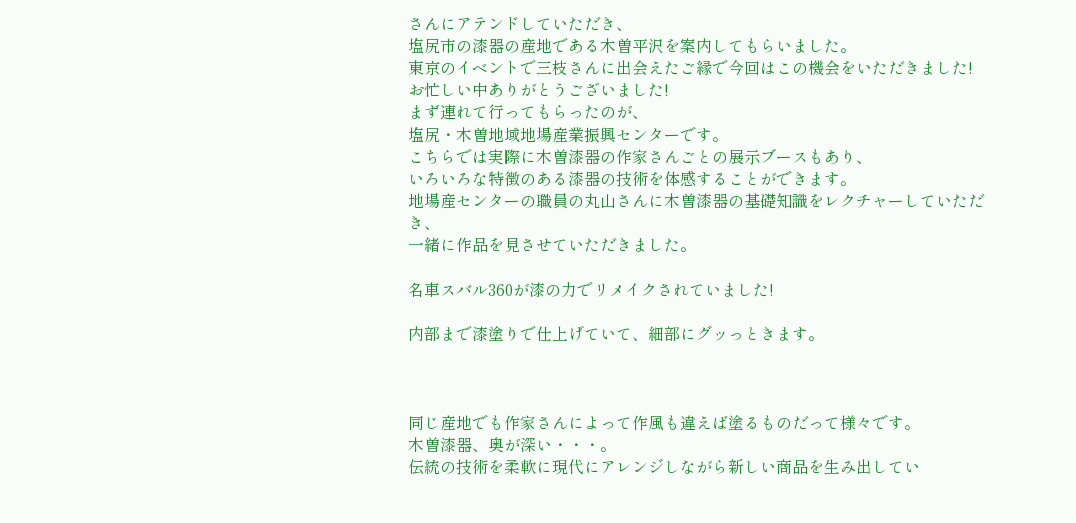さんにアテンドしていただき、
塩尻市の漆器の産地である木曽平沢を案内してもらいました。
東京のイベントで三枝さんに出会えたご縁で今回はこの機会をいただきました!
お忙しい中ありがとうございました!
まず連れて行ってもらったのが、
塩尻・木曽地域地場産業振興センターです。
こちらでは実際に木曽漆器の作家さんごとの展示ブースもあり、
いろいろな特徴のある漆器の技術を体感することができます。
地場産センターの職員の丸山さんに木曽漆器の基礎知識をレクチャーしていただき、
一緒に作品を見させていただきました。

名車スバル360が漆の力でリメイクされていました!

内部まで漆塗りで仕上げていて、細部にグッっときます。



同じ産地でも作家さんによって作風も違えば塗るものだって様々です。
木曽漆器、奥が深い・・・。
伝統の技術を柔軟に現代にアレンジしながら新しい商品を生み出してい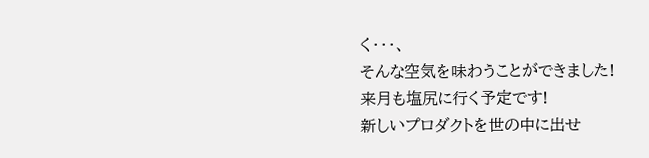く・・・、
そんな空気を味わうことができました!
来月も塩尻に行く予定です!
新しいプロダクトを世の中に出せ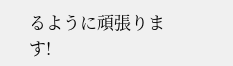るように頑張ります!